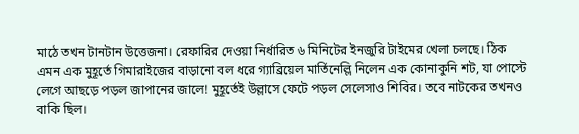মাঠে তখন টানটান উত্তেজনা। রেফারির দেওয়া নির্ধারিত ৬ মিনিটের ইনজুরি টাইমের খেলা চলছে। ঠিক এমন এক মুহূর্তে গিমারাইজের বাড়ানো বল ধরে গ্যাব্রিয়েল মার্তিনেল্লি নিলেন এক কোনাকুনি শট, যা পোস্টে লেগে আছড়ে পড়ল জাপানের জালে! মুহূর্তেই উল্লাসে ফেটে পড়ল সেলেসাও শিবির। তবে নাটকের তখনও বাকি ছিল।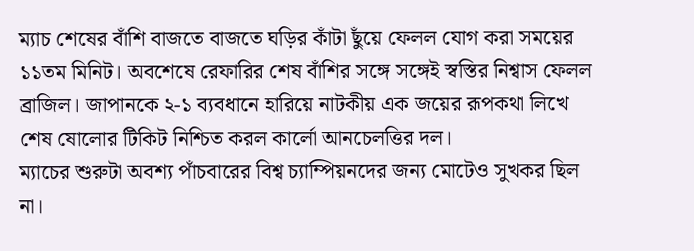ম্যাচ শেষের বাঁশি বাজতে বাজতে ঘড়ির কাঁটা ছুঁয়ে ফেলল যোগ করা সময়ের ১১তম মিনিট। অবশেষে রেফারির শেষ বাঁশির সঙ্গে সঙ্গেই স্বস্তির নিশ্বাস ফেলল ব্রাজিল। জাপানকে ২-১ ব্যবধানে হারিয়ে নাটকীয় এক জয়ের রূপকথা লিখে শেষ ষোলোর টিকিট নিশ্চিত করল কার্লো আনচেলত্তির দল।
ম্যাচের শুরুটা অবশ্য পাঁচবারের বিশ্ব চ্যাম্পিয়নদের জন্য মোটেও সুখকর ছিল না।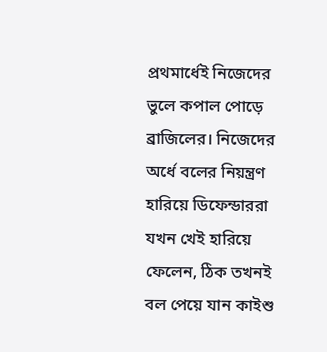প্রথমার্ধেই নিজেদের ভুলে কপাল পোড়ে ব্রাজিলের। নিজেদের অর্ধে বলের নিয়ন্ত্রণ হারিয়ে ডিফেন্ডাররা যখন খেই হারিয়ে ফেলেন, ঠিক তখনই বল পেয়ে যান কাইশু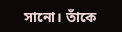সানো। তাঁকে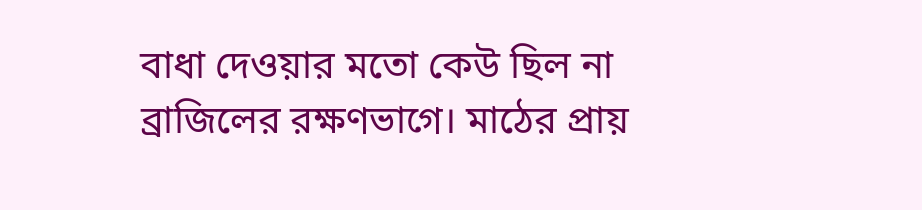বাধা দেওয়ার মতো কেউ ছিল না ব্রাজিলের রক্ষণভাগে। মাঠের প্রায়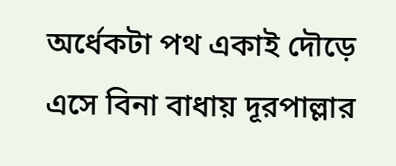অর্ধেকটা পথ একাই দৌড়ে এসে বিনা বাধায় দূরপাল্লার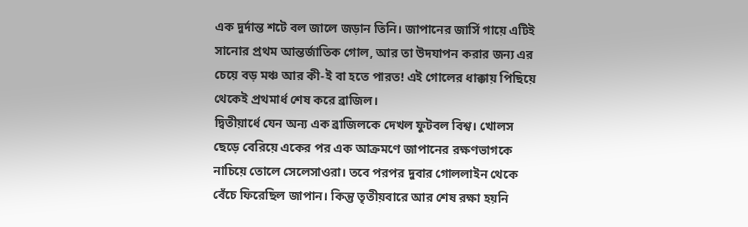এক দুর্দান্ত শটে বল জালে জড়ান তিনি। জাপানের জার্সি গায়ে এটিই সানোর প্রথম আন্তর্জাতিক গোল, আর তা উদযাপন করার জন্য এর চেয়ে বড় মঞ্চ আর কী-ই বা হতে পারত! এই গোলের ধাক্কায় পিছিয়ে থেকেই প্রথমার্ধ শেষ করে ব্রাজিল।
দ্বিতীয়ার্ধে যেন অন্য এক ব্রাজিলকে দেখল ফুটবল বিশ্ব। খোলস ছেড়ে বেরিয়ে একের পর এক আক্রমণে জাপানের রক্ষণভাগকে নাচিয়ে তোলে সেলেসাওরা। তবে পরপর দুবার গোললাইন থেকে বেঁচে ফিরেছিল জাপান। কিন্তু তৃতীয়বারে আর শেষ রক্ষা হয়নি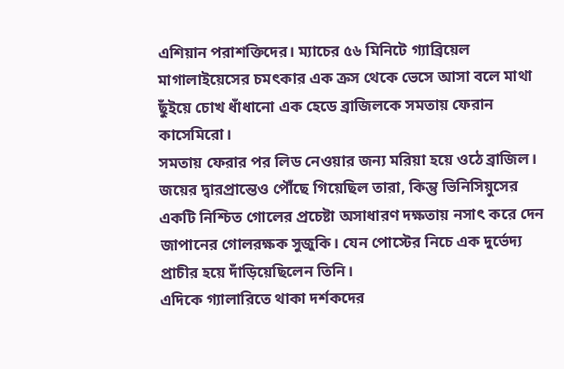এশিয়ান পরাশক্তিদের। ম্যাচের ৫৬ মিনিটে গ্যাব্রিয়েল মাগালাইয়েসের চমৎকার এক ক্রস থেকে ভেসে আসা বলে মাথা ছুঁইয়ে চোখ ধাঁধানো এক হেডে ব্রাজিলকে সমতায় ফেরান কাসেমিরো।
সমতায় ফেরার পর লিড নেওয়ার জন্য মরিয়া হয়ে ওঠে ব্রাজিল। জয়ের দ্বারপ্রান্তেও পৌঁছে গিয়েছিল তারা, কিন্তু ভিনিসিয়ুসের একটি নিশ্চিত গোলের প্রচেষ্টা অসাধারণ দক্ষতায় নসাৎ করে দেন জাপানের গোলরক্ষক সুজুকি। যেন পোস্টের নিচে এক দুর্ভেদ্য প্রাচীর হয়ে দাঁড়িয়েছিলেন তিনি।
এদিকে গ্যালারিতে থাকা দর্শকদের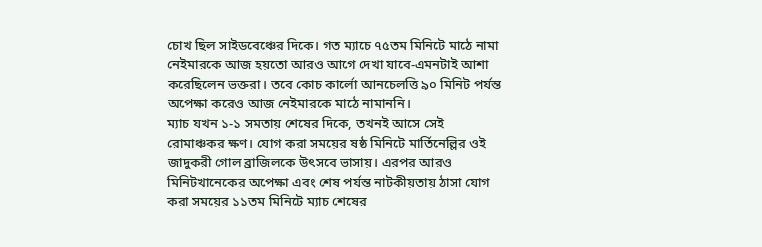চোখ ছিল সাইডবেঞ্চের দিকে। গত ম্যাচে ৭৫তম মিনিটে মাঠে নামা নেইমারকে আজ হয়তো আরও আগে দেখা যাবে-এমনটাই আশা করেছিলেন ভক্তরা। তবে কোচ কার্লো আনচেলত্তি ৯০ মিনিট পর্যন্ত অপেক্ষা করেও আজ নেইমারকে মাঠে নামাননি।
ম্যাচ যখন ১-১ সমতায় শেষের দিকে, তখনই আসে সেই রোমাঞ্চকর ক্ষণ। যোগ করা সময়ের ষষ্ঠ মিনিটে মার্তিনেল্লির ওই জাদুকরী গোল ব্রাজিলকে উৎসবে ভাসায়। এরপর আরও মিনিটখানেকের অপেক্ষা এবং শেষ পর্যন্ত নাটকীয়তায় ঠাসা যোগ করা সময়ের ১১তম মিনিটে ম্যাচ শেষের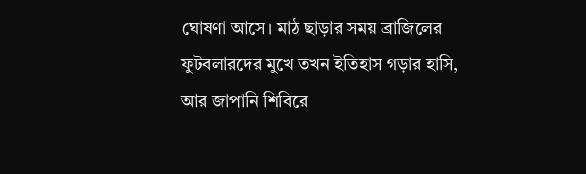ঘোষণা আসে। মাঠ ছাড়ার সময় ব্রাজিলের ফুটবলারদের মুখে তখন ইতিহাস গড়ার হাসি, আর জাপানি শিবিরে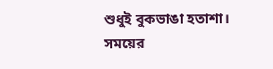শুধুই বুকভাঙা হতাশা।
সময়ের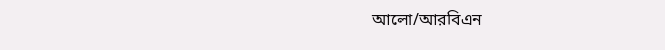আলো/আরবিএন